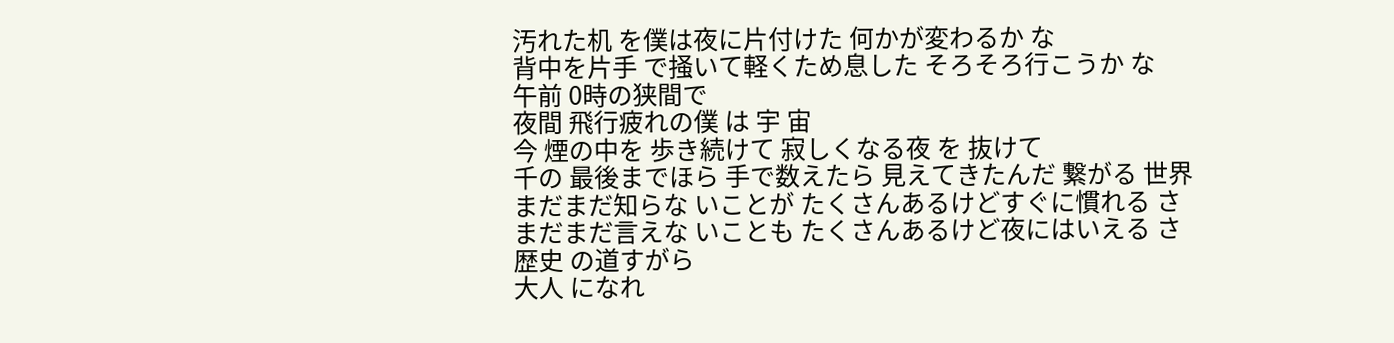汚れた机 を僕は夜に片付けた 何かが変わるか な
背中を片手 で掻いて軽くため息した そろそろ行こうか な
午前 0時の狭間で
夜間 飛行疲れの僕 は 宇 宙
今 煙の中を 歩き続けて 寂しくなる夜 を 抜けて
千の 最後までほら 手で数えたら 見えてきたんだ 繋がる 世界
まだまだ知らな いことが たくさんあるけどすぐに慣れる さ
まだまだ言えな いことも たくさんあるけど夜にはいえる さ
歴史 の道すがら
大人 になれ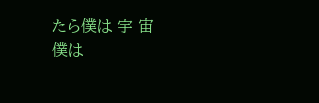たら僕は 宇 宙
僕は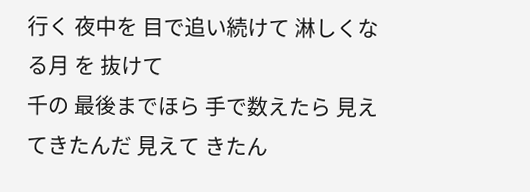行く 夜中を 目で追い続けて 淋しくなる月 を 抜けて
千の 最後までほら 手で数えたら 見えてきたんだ 見えて きたん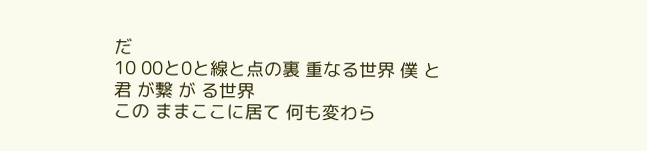だ
10 00と0と線と点の裏 重なる世界 僕 と君 が繋 が る世界
この ままここに居て 何も変わら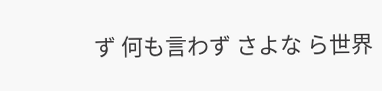ず 何も言わず さよな ら世界